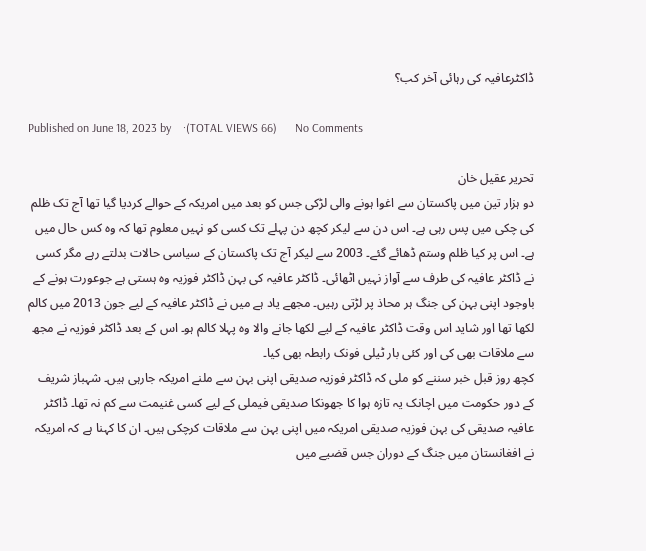ڈاکٹرعافیہ کی رہائی آخر کب؟

Published on June 18, 2023 by    ·(TOTAL VIEWS 66)      No Comments

تحریر عقیل خان
دو ہزار تین میں پاکستان سے اغوا ہونے والی لڑکی جس کو بعد میں امریکہ کے حوالے کردیا گیا تھا آج تک ظلم کی چکی میں پس رہی ہے۔ اس دن سے لیکر کچھ دن پہلے تک کسی کو نہیں معلوم تھا کہ وہ کس حال میں ہے۔ اس پر کیا ظلم وستم ڈھائے گئے۔ 2003 سے لیکر آج تک پاکستان کے سیاسی حالات بدلتے رہے مگر کسی نے ڈاکٹر عافیہ کی طرف سے آواز نہیں اٹھائی۔ ڈاکٹر عافیہ کی بہن ڈاکٹر فوزیہ وہ ہستی ہے جوعورت ہونے کے باوجود اپنی بہن کی جنگ ہر محاذ پر لڑتی رہیں۔ مجھے یاد ہے میں نے ڈاکٹر عافیہ کے لیے جون 2013 میں کالم لکھا تھا اور شاید اس وقت ڈاکٹر عافیہ کے لیے لکھا جانے والا وہ پہلا کالم ہو۔ اس کے بعد ڈاکٹر فوزیہ نے مجھ سے ملاقات بھی کی اور کئی بار ٹیلی فونک رابطہ بھی کیا۔
کچھ روز قبل خبر سننے کو ملی کہ ڈاکٹر فوزیہ صدیقی اپنی بہن سے ملنے امریکہ جارہی ہیں۔ شہباز شریف کے دور حکومت میں اچانک یہ تازہ ہوا کا جھونکا صدیقی فیملی کے لیے کسی غنیمت سے کم نہ تھا۔ ڈاکٹر عافیہ صدیقی کی بہن فوزیہ صدیقی امریکہ میں اپنی بہن سے ملاقات کرچکی ہیں۔ ان کا کہنا ہے کہ امریکہ نے افغانستان میں جنگ کے دوران جس قضیے میں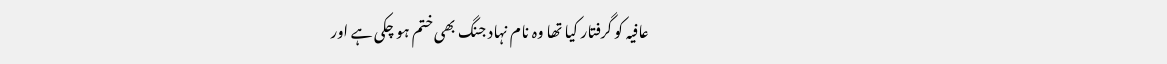عافیہ کو گرفتار کیا تھا وہ نام نہاد جنگ بھی ختم ہو چکی ہے اور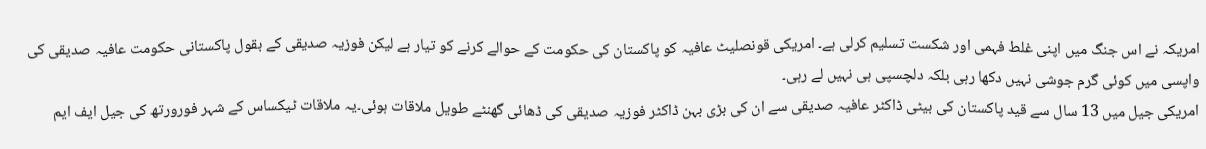امریکہ نے اس جنگ میں اپنی غلط فہمی اور شکست تسلیم کرلی ہے۔ امریکی قونصلیٹ عافیہ کو پاکستان کی حکومت کے حوالے کرنے کو تیار ہے لیکن فوزیہ صدیقی کے بقول پاکستانی حکومت عافیہ صدیقی کی واپسی میں کوئی گرم جوشی نہیں دکھا رہی بلکہ دلچسپی ہی نہیں لے رہی۔
امریکی جیل میں 13 سال سے قید پاکستان کی بیٹی ڈاکٹر عافیہ صدیقی سے ان کی بڑی بہن ڈاکٹر فوزیہ صدیقی کی ڈھائی گھنٹے طویل ملاقات ہوئی۔یہ ملاقات ٹیکساس کے شہر فورورتھ کی جیل ایف ایم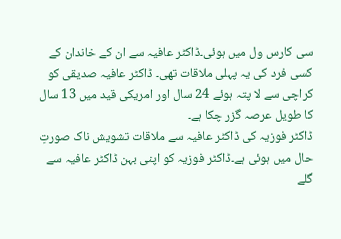سی کارس ول میں ہوئی۔ڈاکٹر عافیہ سے ان کے خاندان کے کسی فرد کی یہ پہلی ملاقات تھی۔ ڈاکٹر عافیہ صدیقی کو کراچی سے لا پتہ ہوئے 24 سال اور امریکی قید میں 13 سال کا طویل عرصہ گزر چکا ہے۔
ڈاکٹر فوزیہ کی ڈاکٹر عافیہ سے ملاقات تشویش ناک صورتِ حال میں ہوئی ہے۔ڈاکٹر فوزیہ کو اپنی بہن ڈاکٹر عافیہ سے گلے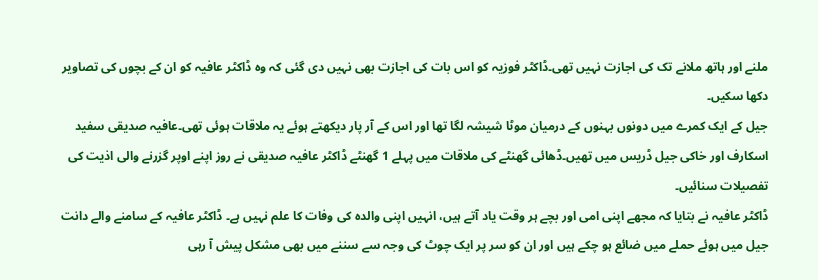ملنے اور ہاتھ ملانے تک کی اجازت نہیں تھی۔ڈاکٹر فوزیہ کو اس بات کی اجازت بھی نہیں دی گئی کہ وہ ڈاکٹر عافیہ کو ان کے بچوں کی تصاویر دکھا سکیں۔
جیل کے ایک کمرے میں دونوں بہنوں کے درمیان موٹا شیشہ لگا تھا اور اس کے آر پار دیکھتے ہوئے یہ ملاقات ہوئی تھی۔عافیہ صدیقی سفید اسکارف اور خاکی جیل ڈریس میں تھیں۔ڈھائی گھنٹے کی ملاقات میں پہلے 1 گھنٹے ڈاکٹر عافیہ صدیقی نے روز اپنے اوپر گزرنے والی اذیت کی تفصیلات سنائیں۔
ڈاکٹر عافیہ نے بتایا کہ مجھے اپنی امی اور بچے ہر وقت یاد آتے ہیں، انہیں اپنی والدہ کی وفات کا علم نہیں ہے۔ ڈاکٹر عافیہ کے سامنے والے دانت جیل میں ہوئے حملے میں ضائع ہو چکے ہیں اور ان کو سر پر ایک چوٹ کی وجہ سے سننے میں بھی مشکل پیش آ رہی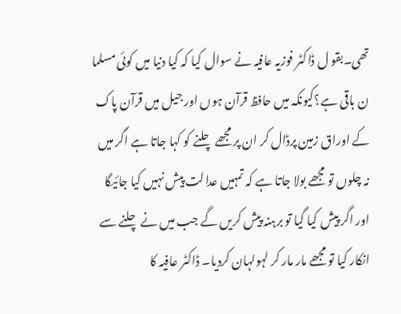تھی۔بقو ل ڈاکٹر فوزیہ عافیہ نے سوال کیا کہ کیا دنیا میں کوئی مسلما ن باقی ہے؟کیونکہ میں حافظ قرآن ہوں اور جیل میں قرآن پاک کے اوراق زمین پرڈال کر ان پر مجھے چلنے کو کہا جاتا ہے اگر میں نہ چلوں تو مجھے بولا جاتا ہے کہ تمہیں عدالت پیش نہیں کیا جائیگا اور اگر پیش کیا گیا تو برہنہ پیش کریں گے جب میں نے چلنے سے انکار کیا تو مجھے مار مار کر لہولہان کردیا۔ ڈاکٹر عافیہ کا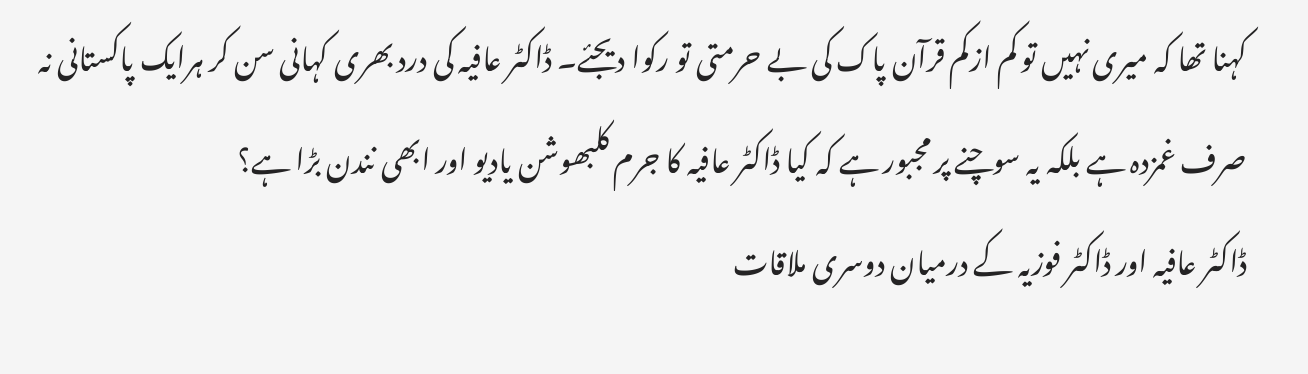کہنا تھا کہ میری نہیں تو کم ازکم قرآن پاک کی بے حرمتی تو رکوا دیجئے۔ ڈاکٹر عافیہ کی درد بھری کہانی سن کر ہرایک پاکستانی نہ صرف غمزدہ ہے بلکہ یہ سوچنے پر مجبور ہے کہ کیا ڈاکٹر عافیہ کا جرم کلبھوشن یادیو اور ابھی نندن بڑا ہے؟
ڈاکٹر عافیہ اور ڈاکٹر فوزیہ کے درمیان دوسری ملاقات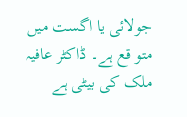جولائی یا اگست میں متو قع ہے۔ ڈاکٹر عافیہ ملک کی بیٹی ہے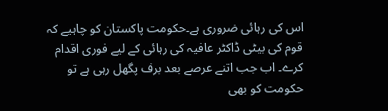اس کی رہائی ضروری ہے۔حکومت پاکستان کو چاہیے کہ قوم کی بیٹی ڈاکٹر عافیہ کی رہائی کے لیے فوری اقدام کرے۔ اب جب اتنے عرصے بعد برف پگھل رہی ہے تو حکومت کو بھی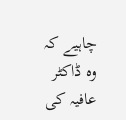چاہیے کہ وہ ڈاکٹر عافیہ کی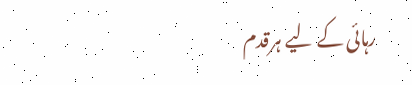رہائی کے لیے ہرقدم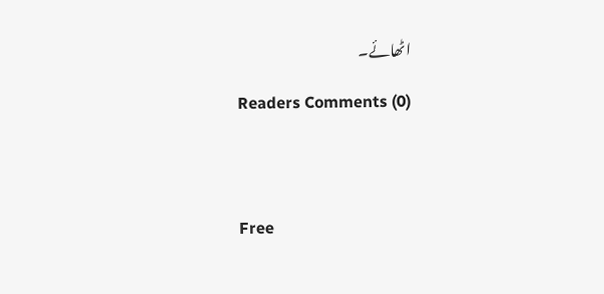اٹھائے۔

Readers Comments (0)




Free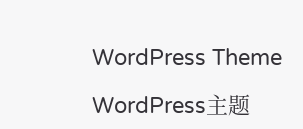WordPress Theme

WordPress主题